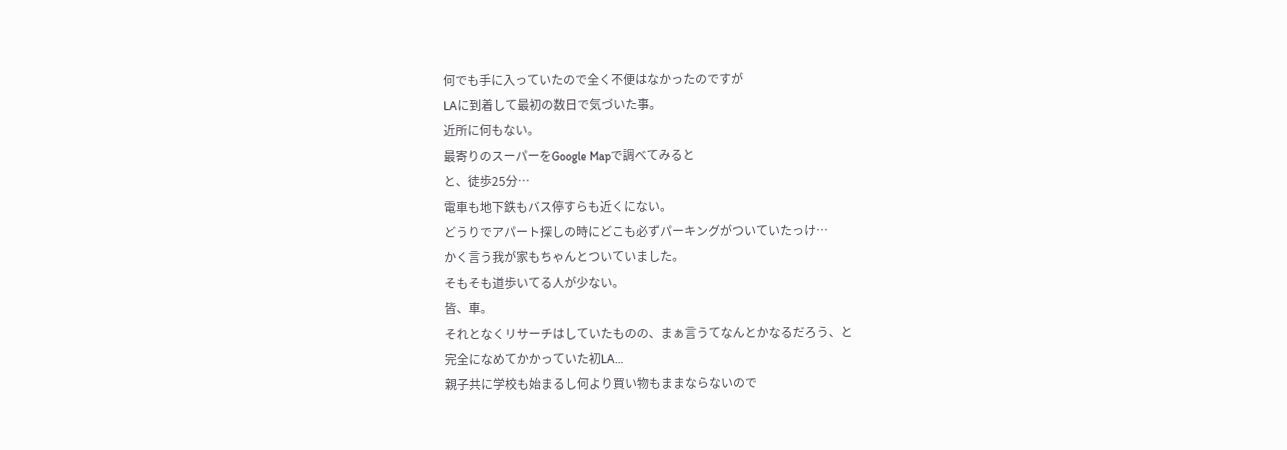何でも手に入っていたので全く不便はなかったのですが
LAに到着して最初の数日で気づいた事。
近所に何もない。
最寄りのスーパーをGoogle Mapで調べてみると
と、徒歩25分…
電車も地下鉄もバス停すらも近くにない。
どうりでアパート探しの時にどこも必ずパーキングがついていたっけ…
かく言う我が家もちゃんとついていました。
そもそも道歩いてる人が少ない。
皆、車。
それとなくリサーチはしていたものの、まぁ言うてなんとかなるだろう、と
完全になめてかかっていた初LA…
親子共に学校も始まるし何より買い物もままならないので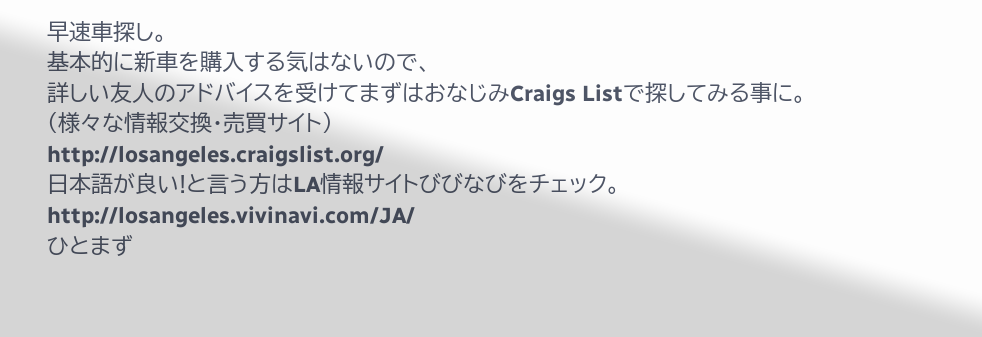早速車探し。
基本的に新車を購入する気はないので、
詳しい友人のアドバイスを受けてまずはおなじみCraigs Listで探してみる事に。
(様々な情報交換・売買サイト)
http://losangeles.craigslist.org/
日本語が良い!と言う方はLA情報サイトびびなびをチェック。
http://losangeles.vivinavi.com/JA/
ひとまず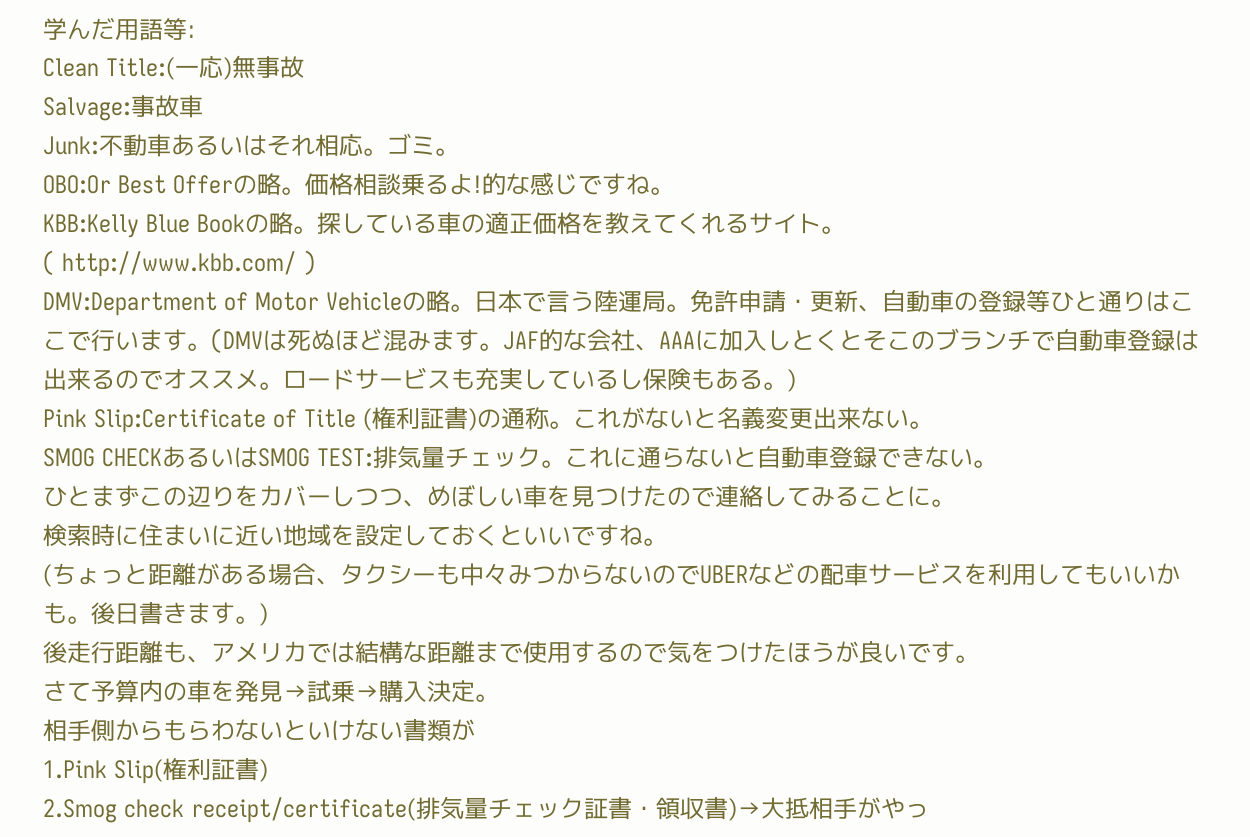学んだ用語等:
Clean Title:(一応)無事故
Salvage:事故車
Junk:不動車あるいはそれ相応。ゴミ。
OBO:Or Best Offerの略。価格相談乗るよ!的な感じですね。
KBB:Kelly Blue Bookの略。探している車の適正価格を教えてくれるサイト。
( http://www.kbb.com/ )
DMV:Department of Motor Vehicleの略。日本で言う陸運局。免許申請・更新、自動車の登録等ひと通りはここで行います。(DMVは死ぬほど混みます。JAF的な会社、AAAに加入しとくとそこのブランチで自動車登録は出来るのでオススメ。ロードサービスも充実しているし保険もある。)
Pink Slip:Certificate of Title (権利証書)の通称。これがないと名義変更出来ない。
SMOG CHECKあるいはSMOG TEST:排気量チェック。これに通らないと自動車登録できない。
ひとまずこの辺りをカバーしつつ、めぼしい車を見つけたので連絡してみることに。
検索時に住まいに近い地域を設定しておくといいですね。
(ちょっと距離がある場合、タクシーも中々みつからないのでUBERなどの配車サービスを利用してもいいかも。後日書きます。)
後走行距離も、アメリカでは結構な距離まで使用するので気をつけたほうが良いです。
さて予算内の車を発見→試乗→購入決定。
相手側からもらわないといけない書類が
1.Pink Slip(権利証書)
2.Smog check receipt/certificate(排気量チェック証書・領収書)→大抵相手がやっ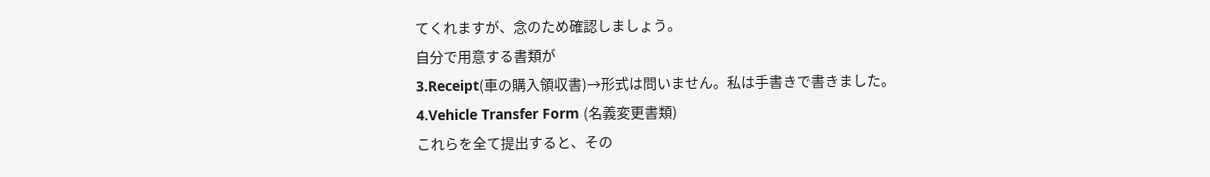てくれますが、念のため確認しましょう。
自分で用意する書類が
3.Receipt(車の購入領収書)→形式は問いません。私は手書きで書きました。
4.Vehicle Transfer Form (名義変更書類)
これらを全て提出すると、その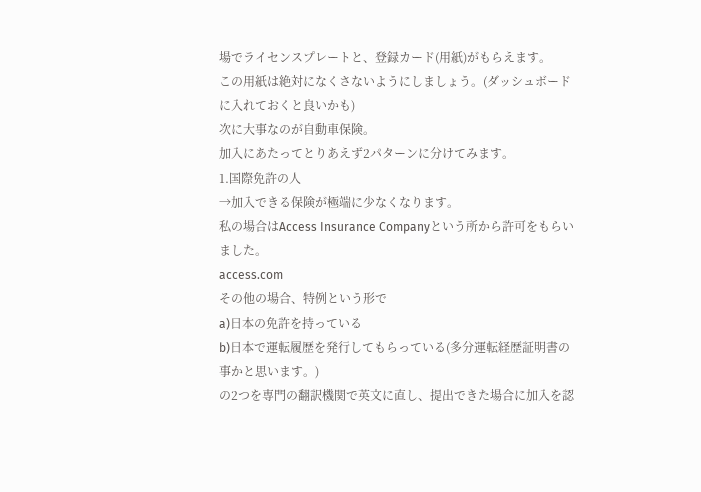場でライセンスプレートと、登録カード(用紙)がもらえます。
この用紙は絶対になくさないようにしましょう。(ダッシュボードに入れておくと良いかも)
次に大事なのが自動車保険。
加入にあたってとりあえず2パターンに分けてみます。
1.国際免許の人
→加入できる保険が極端に少なくなります。
私の場合はAccess Insurance Companyという所から許可をもらいました。
access.com
その他の場合、特例という形で
a)日本の免許を持っている
b)日本で運転履歴を発行してもらっている(多分運転経歴証明書の事かと思います。)
の2つを専門の翻訳機関で英文に直し、提出できた場合に加入を認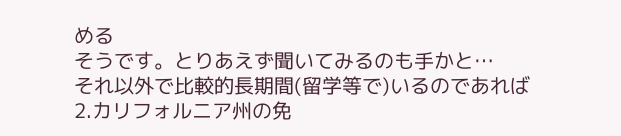める
そうです。とりあえず聞いてみるのも手かと…
それ以外で比較的長期間(留学等で)いるのであれば
2.カリフォルニア州の免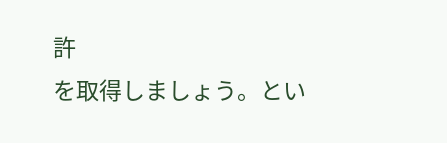許
を取得しましょう。とい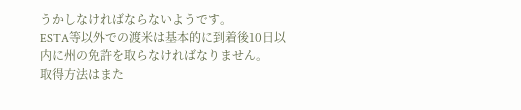うかしなければならないようです。
ESTA等以外での渡米は基本的に到着後10日以内に州の免許を取らなければなりません。
取得方法はまた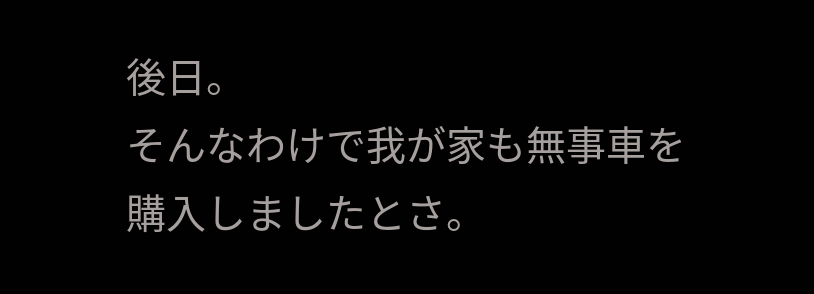後日。
そんなわけで我が家も無事車を購入しましたとさ。